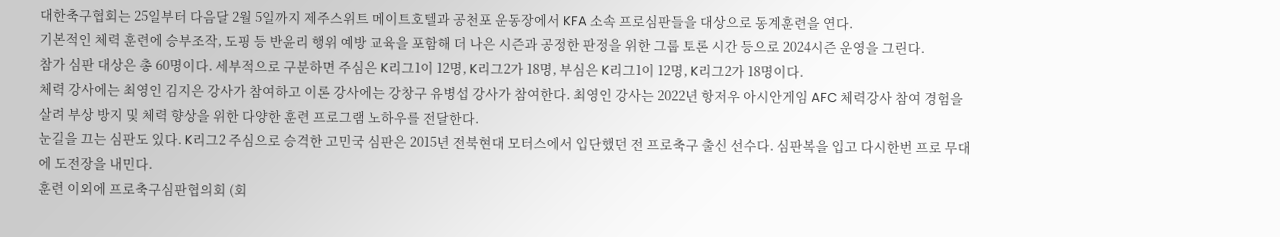대한축구협회는 25일부터 다음달 2월 5일까지 제주스위트 메이트호텔과 공천포 운동장에서 KFA 소속 프로심판들을 대상으로 동계훈련을 연다.
기본적인 체력 훈련에 승부조작, 도핑 등 반윤리 행위 예방 교육을 포함해 더 나은 시즌과 공정한 판정을 위한 그룹 토론 시간 등으로 2024시즌 운영을 그린다.
참가 심판 대상은 총 60명이다. 세부적으로 구분하면 주심은 K리그1이 12명, K리그2가 18명, 부심은 K리그1이 12명, K리그2가 18명이다.
체력 강사에는 최영인 김지은 강사가 참여하고 이론 강사에는 강창구 유병섭 강사가 참여한다. 최영인 강사는 2022년 항저우 아시안게임 AFC 체력강사 참여 경험을 살려 부상 방지 및 체력 향상을 위한 다양한 훈련 프로그램 노하우를 전달한다.
눈길을 끄는 심판도 있다. K리그2 주심으로 승격한 고민국 심판은 2015년 전북현대 모터스에서 입단했던 전 프로축구 출신 선수다. 심판복을 입고 다시한번 프로 무대에 도전장을 내민다.
훈련 이외에 프로축구심판협의회 (회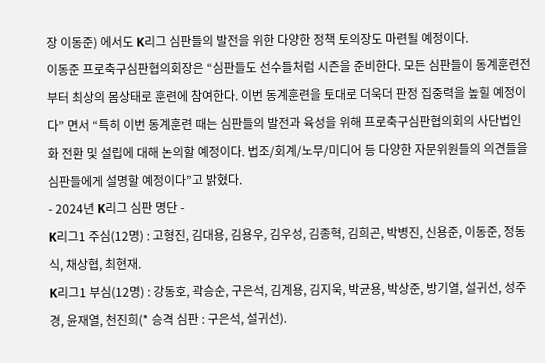장 이동준) 에서도 K리그 심판들의 발전을 위한 다양한 정책 토의장도 마련될 예정이다.
이동준 프로축구심판협의회장은 “심판들도 선수들처럼 시즌을 준비한다. 모든 심판들이 동계훈련전 부터 최상의 몸상태로 훈련에 참여한다. 이번 동계훈련을 토대로 더욱더 판정 집중력을 높힐 예정이다” 면서 “특히 이번 동계훈련 때는 심판들의 발전과 육성을 위해 프로축구심판협의회의 사단법인화 전환 및 설립에 대해 논의할 예정이다. 법조/회계/노무/미디어 등 다양한 자문위원들의 의견들을 심판들에게 설명할 예정이다”고 밝혔다.
- 2024년 K리그 심판 명단 -
K리그1 주심(12명) : 고형진, 김대용, 김용우, 김우성, 김종혁, 김희곤, 박병진, 신용준, 이동준, 정동식, 채상협, 최현재.
K리그1 부심(12명) : 강동호, 곽승순, 구은석, 김계용, 김지욱, 박균용, 박상준, 방기열, 설귀선, 성주경, 윤재열, 천진희(* 승격 심판 : 구은석, 설귀선).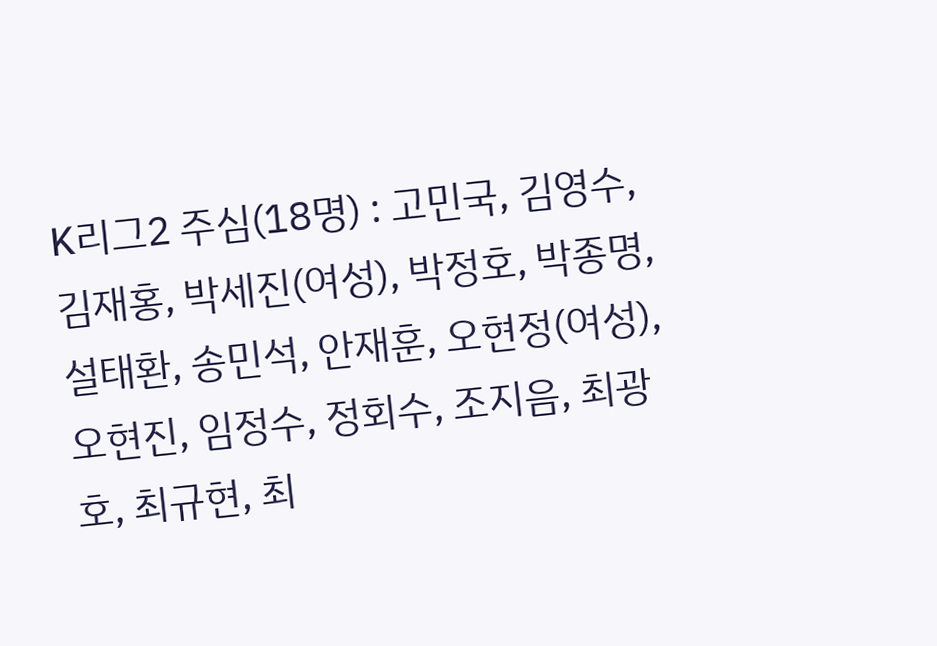K리그2 주심(18명) : 고민국, 김영수, 김재홍, 박세진(여성), 박정호, 박종명, 설태환, 송민석, 안재훈, 오현정(여성), 오현진, 임정수, 정회수, 조지음, 최광호, 최규현, 최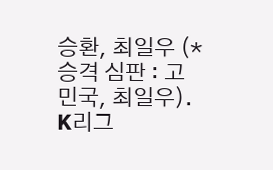승환, 최일우 (* 승격 심판 : 고민국, 최일우).
K리그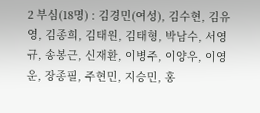2 부심(18명) : 김경민(여성), 김수현, 김유영, 김종희, 김태원, 김태형, 박남수, 서영규, 송봉근, 신재환, 이병주, 이양우, 이영운, 장종필, 주현민, 지승민, 홍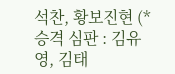석찬, 황보진현 (* 승격 심판 : 김유영, 김태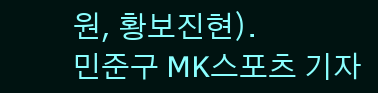원, 황보진현).
민준구 MK스포츠 기자